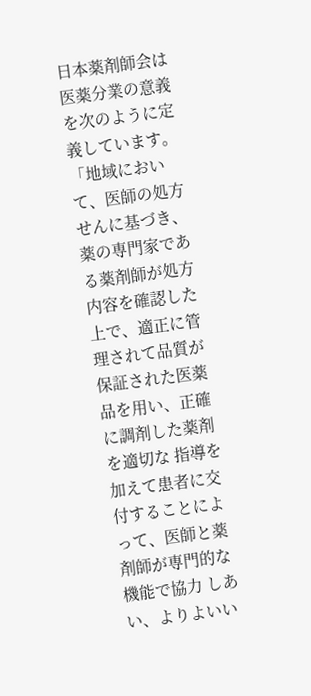日本薬剤師会は医薬分業の意義を次のように定義しています。「地域において、医師の処方せんに基づき、薬の専門家である薬剤師が処方内容を確認した上で、適正に管理されて品質が保証された医薬品を用い、正確に調剤した薬剤を適切な 指導を加えて患者に交付することによって、医師と薬剤師が専門的な機能で協力 しあい、よりよいい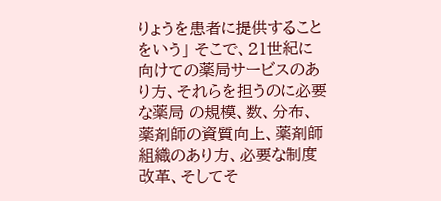りょうを患者に提供することをいう」 そこで、21世紀に向けての薬局サービスのあり方、それらを担うのに必要な薬局 の規模、数、分布、薬剤師の資質向上、薬剤師組織のあり方、必要な制度改革、そしてそ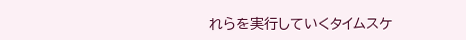れらを実行していくタイムスケ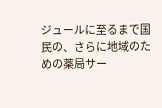ジュールに至るまで国民の、さらに地域のための薬局サー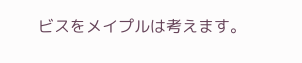ビスをメイプルは考えます。